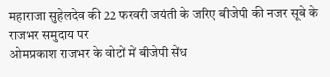महाराजा सुहेलदेव की 22 फरवरी जयंती के जरिए बीजेपी की नजर सूबे के राजभर समुदाय पर
ओमप्रकाश राजभर के वोटों में बीजेपी सेंध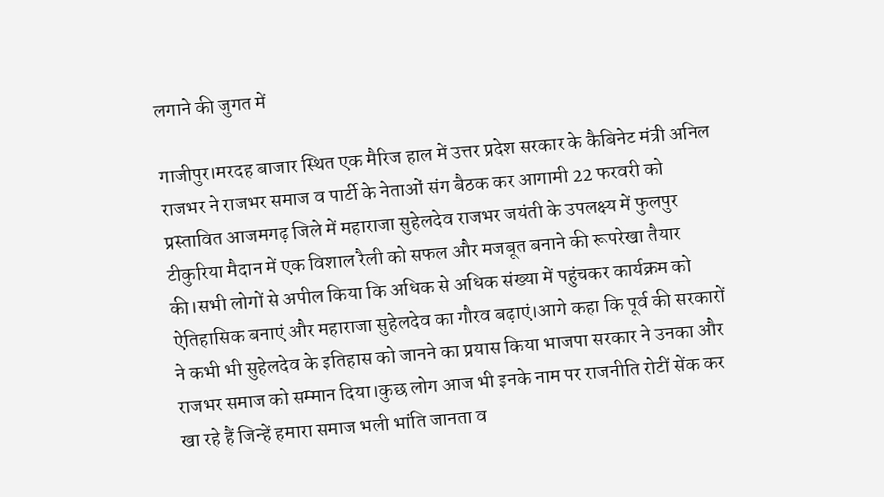लगाने की जुगत में

गाजीपुर।मरदह बाजार स्थित एक मैरिज हाल में उत्तर प्रदेश सरकार के कैबिनेट मंत्री अनिल राजभर ने राजभर समाज व पार्टी के नेताओं संग बैठक कर आगामी 22 फरवरी को प्रस्तावित आजमगढ़ जिले में महाराजा सुहेलदेव राजभर जयंती के उपलक्ष्य में फुलपुर टीकुरिया मैदान में एक विशाल रैली को सफल और मजबूत बनाने की रूपरेखा तैयार की।सभी लोगों से अपील किया कि अधिक से अधिक संख्या में पहुंचकर कार्यक्रम को ऐतिहासिक बनाएं और महाराजा सुहेलदेव का गौरव बढ़ाएं।आगे कहा कि पूर्व की सरकारों ने कभी भी सुहेलदेव के इतिहास को जानने का प्रयास किया भाजपा सरकार ने उनका और राजभर समाज को सम्मान दिया।कुछ लोग आज भी इनके नाम पर राजनीति रोटीं सेंक कर खा रहे हैं जिन्हें हमारा समाज भली भांति जानता व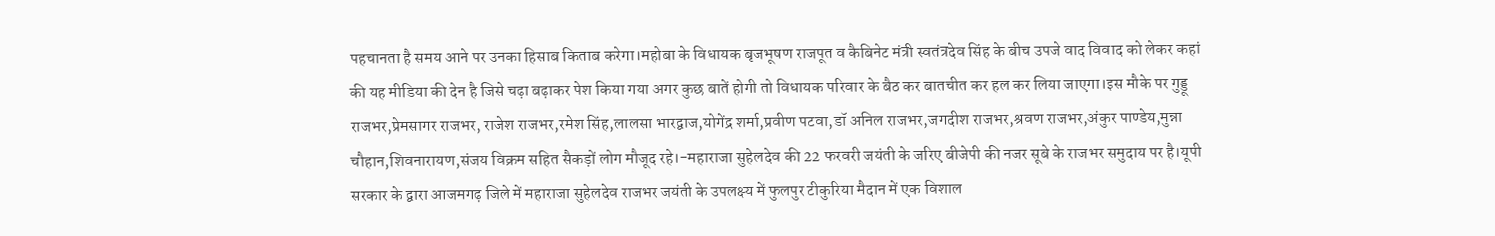पहचानता है समय आने पर उनका हिसाब किताब करेगा।महोबा के विधायक बृजभूषण राजपूत व कैबिनेट मंत्री स्वतंत्रदेव सिंह के बीच उपजे वाद विवाद को लेकर कहां की यह मीडिया की देन है जिसे चढ़ा बढ़ाकर पेश किया गया अगर कुछ बातें होगी तो विधायक परिवार के बैठ कर बातचीत कर हल कर लिया जाएगा।इस मौके पर गुड्डू राजभर,प्रेमसागर राजभर, राजेश राजभर,रमेश सिंह,लालसा भारद्वाज,योगेंद्र शर्मा,प्रवीण पटवा,डॉ अनिल राजभर,जगदीश राजभर,श्रवण राजभर,अंकुर पाण्डेय,मुन्ना चौहान,शिवनारायण,संजय विक्रम सहित सैकड़ों लोग मौजूद रहे।-महाराजा सुहेलदेव की 22 फरवरी जयंती के जरिए बीजेपी की नजर सूबे के राजभर समुदाय पर है।यूपी सरकार के द्वारा आजमगढ़ जिले में महाराजा सुहेलदेव राजभर जयंती के उपलक्ष्य में फुलपुर टीकुरिया मैदान में एक विशाल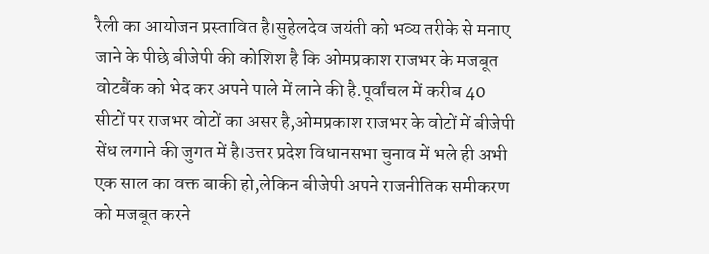रैली का आयोजन प्रस्तावित है।सुहेलदेव जयंती को भव्य तरीके से मनाए जाने के पीछे बीजेपी की कोशिश है कि ओमप्रकाश राजभर के मजबूत वोटबैंक को भेद कर अपने पाले में लाने की है.पूर्वांचल में करीब 40 सीटों पर राजभर वोटों का असर है,ओमप्रकाश राजभर के वोटों में बीजेपी सेंध लगाने की जुगत में है।उत्तर प्रदेश विधानसभा चुनाव में भले ही अभी एक साल का वक्त बाकी हो,लेकिन बीजेपी अपने राजनीतिक समीकरण को मजबूत करने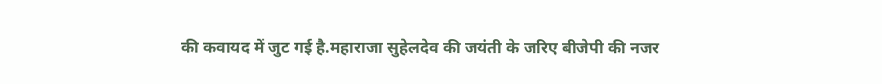की कवायद में जुट गई है.महाराजा सुहेलदेव की जयंती के जरिए बीजेपी की नजर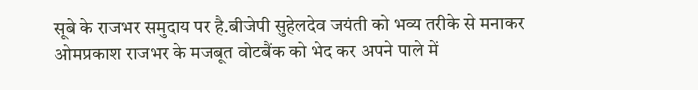सूबे के राजभर समुदाय पर है.बीजेपी सुहेलदेव जयंती को भव्य तरीके से मनाकर ओमप्रकाश राजभर के मजबूत वोटबैंक को भेद कर अपने पाले में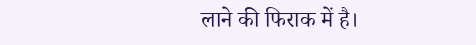लाने की फिराक में है।